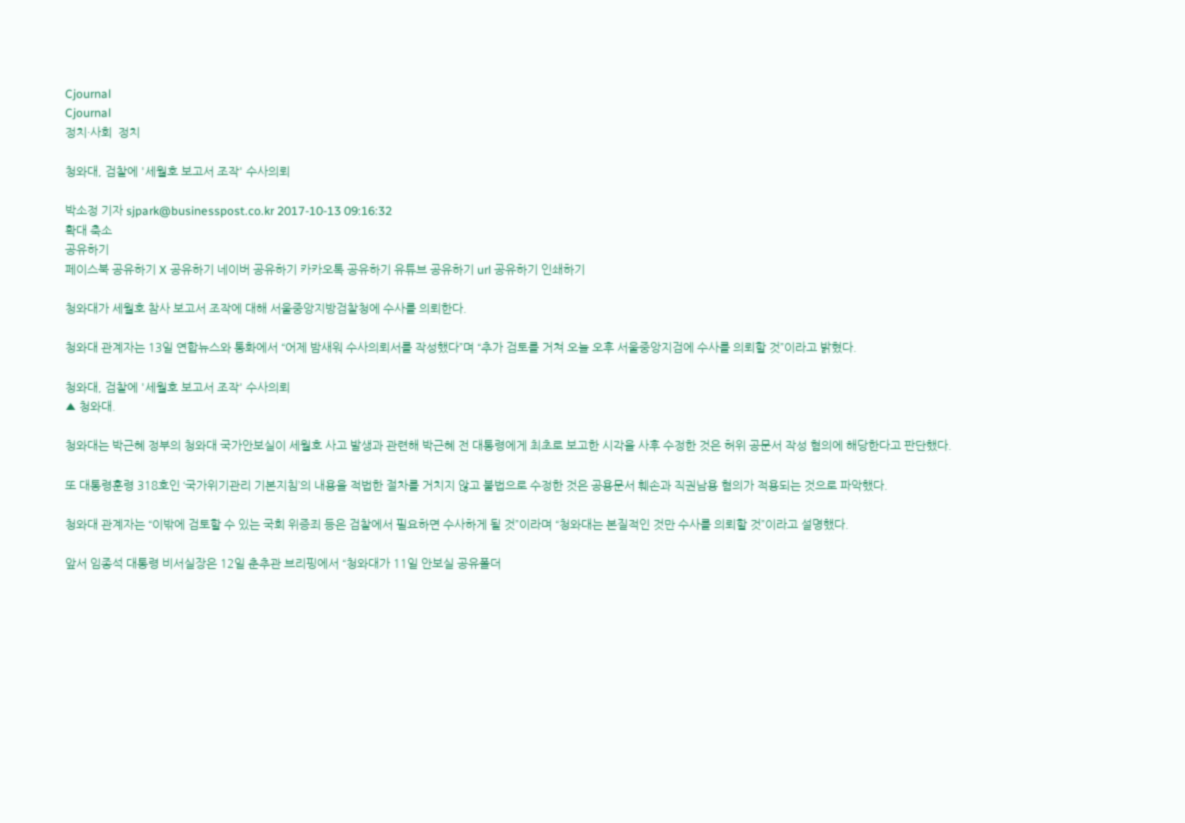Cjournal
Cjournal
정치·사회  정치

청와대, 검찰에 '세월호 보고서 조작' 수사의뢰

박소정 기자 sjpark@businesspost.co.kr 2017-10-13 09:16:32
확대 축소
공유하기
페이스북 공유하기 X 공유하기 네이버 공유하기 카카오톡 공유하기 유튜브 공유하기 url 공유하기 인쇄하기

청와대가 세월호 참사 보고서 조작에 대해 서울중앙지방검찰청에 수사를 의뢰한다.

청와대 관계자는 13일 연합뉴스와 통화에서 “어제 밤새워 수사의뢰서를 작성했다”며 “추가 검토를 거쳐 오늘 오후 서울중앙지검에 수사를 의뢰할 것”이라고 밝혔다.

청와대, 검찰에 '세월호 보고서 조작' 수사의뢰
▲ 청와대.

청와대는 박근혜 정부의 청와대 국가안보실이 세월호 사고 발생과 관련해 박근혜 전 대통령에게 최초로 보고한 시각을 사후 수정한 것은 허위 공문서 작성 혐의에 해당한다고 판단했다.

또 대통령훈령 318호인 ‘국가위기관리 기본지침’의 내용을 적법한 절차를 거치지 않고 불법으로 수정한 것은 공용문서 훼손과 직권남용 혐의가 적용되는 것으로 파악했다.

청와대 관계자는 “이밖에 검토할 수 있는 국회 위증죄 등은 검찰에서 필요하면 수사하게 될 것”이라며 “청와대는 본질적인 것만 수사를 의뢰할 것”이라고 설명했다.

앞서 임종석 대통령 비서실장은 12일 춘추관 브리핑에서 “청와대가 11일 안보실 공유폴더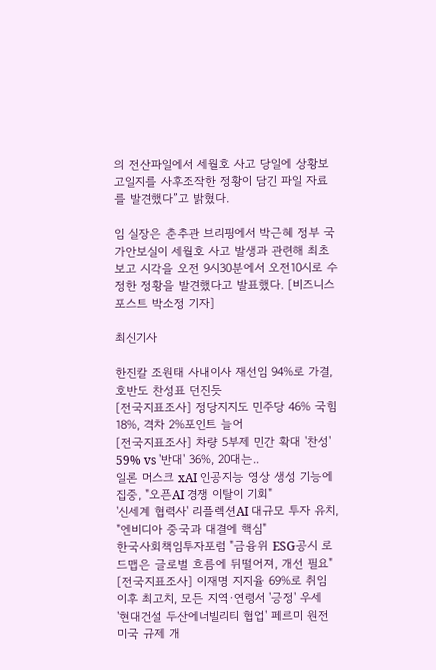의 전산파일에서 세월호 사고 당일에 상황보고일지를 사후조작한 정황이 담긴 파일 자료를 발견했다”고 밝혔다.

임 실장은 춘추관 브리핑에서 박근혜 정부 국가안보실이 세월호 사고 발생과 관련해 최초 보고 시각을 오전 9시30분에서 오전10시로 수정한 정황을 발견했다고 발표했다. [비즈니스포스트 박소정 기자]

최신기사

한진칼 조원태 사내이사 재선임 94%로 가결, 호반도 찬성표 던진듯
[전국지표조사] 정당지지도 민주당 46% 국힘 18%, 격차 2%포인트 늘어
[전국지표조사] 차량 5부제 민간 확대 '찬성' 59% vs '반대' 36%, 20대는..
일론 머스크 xAI 인공지능 영상 생성 기능에 집중, "오픈AI 경쟁 이탈이 기회"
'신세계 협력사' 리플렉션AI 대규모 투자 유치, "엔비디아 중국과 대결에 핵심"
한국사회책임투자포럼 "금융위 ESG공시 로드맵은 글로벌 흐름에 뒤떨어져, 개선 필요"
[전국지표조사] 이재명 지지율 69%로 취임 이후 최고치, 모든 지역·연령서 '긍정' 우세
'현대건설 두산에너빌리티 협업' 페르미 원전 미국 규제 개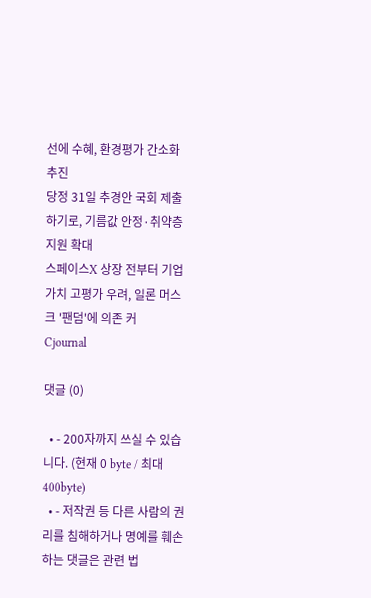선에 수혜, 환경평가 간소화 추진
당정 31일 추경안 국회 제출하기로, 기름값 안정·취약층 지원 확대
스페이스X 상장 전부터 기업가치 고평가 우려, 일론 머스크 '팬덤'에 의존 커
Cjournal

댓글 (0)

  • - 200자까지 쓰실 수 있습니다. (현재 0 byte / 최대 400byte)
  • - 저작권 등 다른 사람의 권리를 침해하거나 명예를 훼손하는 댓글은 관련 법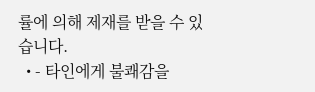률에 의해 제재를 받을 수 있습니다.
  • - 타인에게 불쾌감을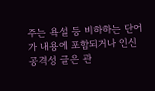주는 욕설 등 비하하는 단어가 내용에 포함되거나 인신공격성 글은 관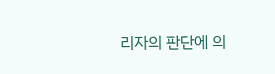리자의 판단에 의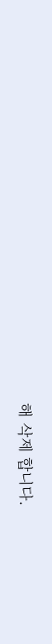해 삭제 합니다.